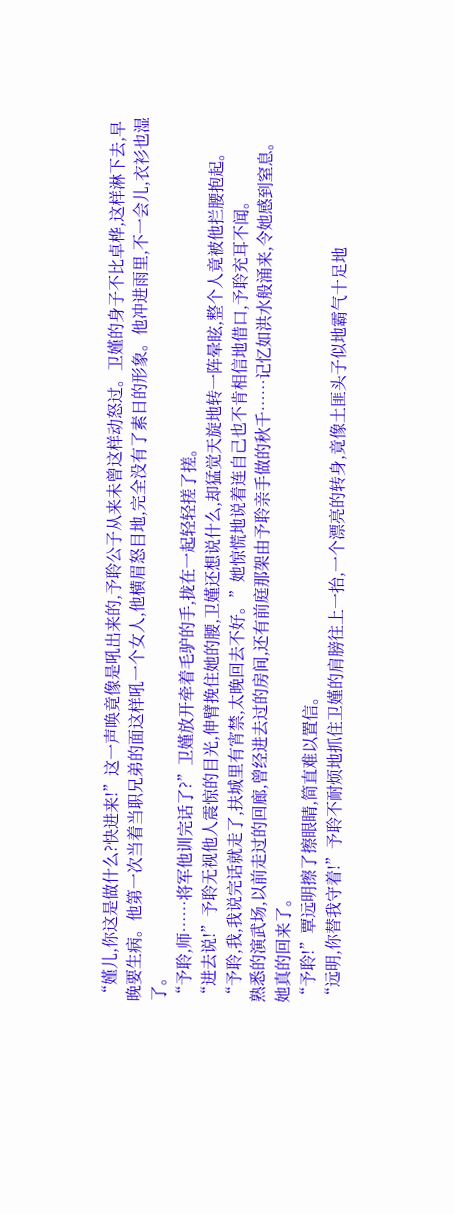“嫤儿,你这是做什么?快进来!”这一声唤竟像是吼出来的,予聆公子从来未曾这样动怒过。卫嫤的身子不比卓桦,这样淋下去,早晚要生病。他第一次当着当职兄弟的面这样吼一个女人,他横眉怒目地,完全没有了素日的形象。他冲进雨里,不一会儿,衣衫也湿了。
“予聆,师……将军他训完话了?”卫嫤放开牵着毛驴的手,拢在一起轻轻搓了搓。
“进去说!”予聆无视他人震惊的目光,伸臂挽住她的腰,卫嫤还想说什么,却猛觉天旋地转一阵晕眩,整个人竟被他拦腰抱起。
“予聆,我,我说完话就走了,扶城里有宵禁,太晚回去不好。”她惊慌地说着连自己也不肯相信地借口,予聆充耳不闻。
熟悉的演武场,以前走过的回廊,曾经进去过的房间,还有前庭那架由予聆亲手做的秋千……记忆如洪水般涌来,令她感到窒息。
她真的回来了。
“予聆!”覃远明擦了擦眼睛,简直难以置信。
“远明,你替我守着!”予聆不耐烦地抓住卫嫤的肩膀往上一抬,一个漂亮的转身,竟像土匪头子似地霸气十足地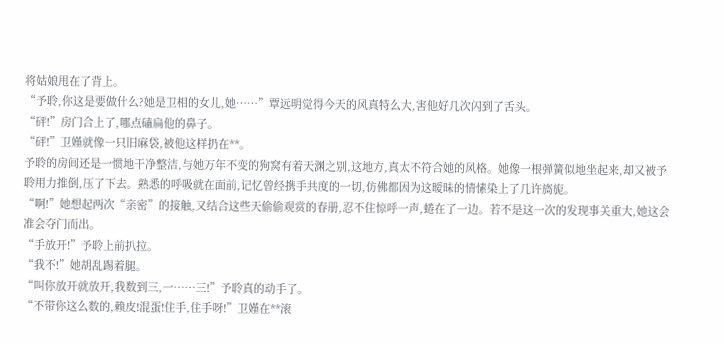将姑娘甩在了背上。
“予聆,你这是要做什么?她是卫相的女儿,她……”覃远明觉得今天的风真特么大,害他好几次闪到了舌头。
“砰!”房门合上了,哪点磕扁他的鼻子。
“砰!”卫嫤就像一只旧麻袋,被他这样扔在**。
予聆的房间还是一惯地干净整洁,与她万年不变的狗窝有着天渊之别,这地方,真太不符合她的风格。她像一根弹簧似地坐起来,却又被予聆用力推倒,压了下去。熟悉的呼吸就在面前,记忆曾经携手共度的一切,仿佛都因为这暧昧的情愫染上了几许旖旎。
“啊!”她想起两次“亲密”的接触,又结合这些天偷偷观赏的春册,忍不住惊呼一声,蜷在了一边。若不是这一次的发现事关重大,她这会准会夺门而出。
“手放开!”予聆上前扒拉。
“我不!”她胡乱踢着腿。
“叫你放开就放开,我数到三,一……三!”予聆真的动手了。
“不带你这么数的,赖皮!混蛋!住手,住手呀!”卫嫤在**滚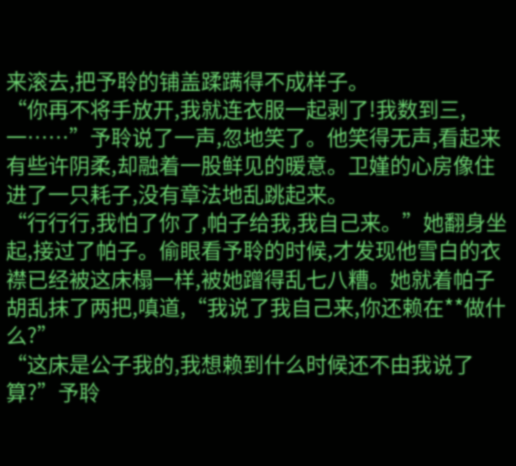来滚去,把予聆的铺盖蹂蹒得不成样子。
“你再不将手放开,我就连衣服一起剥了!我数到三,一……”予聆说了一声,忽地笑了。他笑得无声,看起来有些许阴柔,却融着一股鲜见的暖意。卫嫤的心房像住进了一只耗子,没有章法地乱跳起来。
“行行行,我怕了你了,帕子给我,我自己来。”她翻身坐起,接过了帕子。偷眼看予聆的时候,才发现他雪白的衣襟已经被这床榻一样,被她蹭得乱七八糟。她就着帕子胡乱抹了两把,嗔道,“我说了我自己来,你还赖在**做什么?”
“这床是公子我的,我想赖到什么时候还不由我说了算?”予聆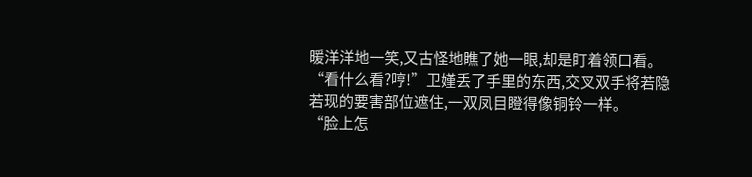暖洋洋地一笑,又古怪地瞧了她一眼,却是盯着领口看。
“看什么看?哼!”卫嫤丢了手里的东西,交叉双手将若隐若现的要害部位遮住,一双凤目瞪得像铜铃一样。
“脸上怎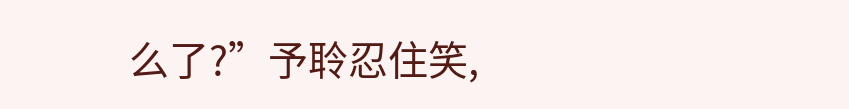么了?”予聆忍住笑,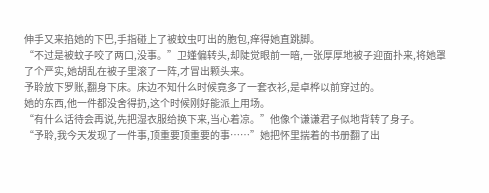伸手又来掐她的下巴,手指碰上了被蚊虫叮出的胞包,痒得她直跳脚。
“不过是被蚊子咬了两口,没事。”卫嫤偏转头,却陡觉眼前一暗,一张厚厚地被子迎面扑来,将她罩了个严实,她胡乱在被子里滚了一阵,才冒出颗头来。
予聆放下罗账,翻身下床。床边不知什么时候竟多了一套衣衫,是卓桦以前穿过的。
她的东西,他一件都没舍得扔,这个时候刚好能派上用场。
“有什么话待会再说,先把湿衣服给换下来,当心着凉。”他像个谦谦君子似地背转了身子。
“予聆,我今天发现了一件事,顶重要顶重要的事……”她把怀里揣着的书册翻了出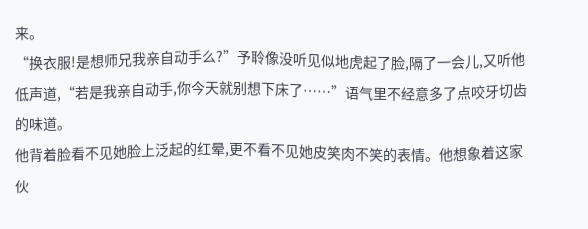来。
“换衣服!是想师兄我亲自动手么?”予聆像没听见似地虎起了脸,隔了一会儿,又听他低声道,“若是我亲自动手,你今天就别想下床了……”语气里不经意多了点咬牙切齿的味道。
他背着脸看不见她脸上泛起的红晕,更不看不见她皮笑肉不笑的表情。他想象着这家伙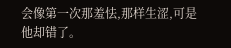会像第一次那羞怯,那样生涩,可是他却错了。